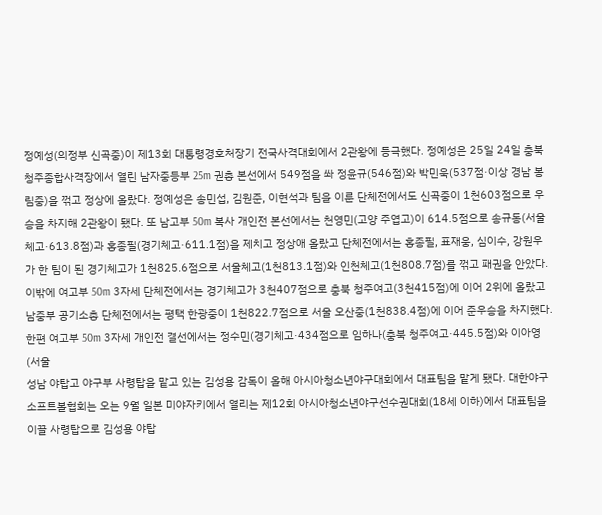정예성(의정부 신곡중)이 제13회 대통령경호처장기 전국사격대회에서 2관왕에 등극했다. 정예성은 25일 24일 충북 청주종합사격장에서 열린 남자중등부 25m 권총 본선에서 549점을 쏴 정윤규(546점)와 박민욱(537점·이상 경남 봉림중)을 꺾고 정상에 올랐다. 정예성은 송민섭, 김원준, 이현석과 팀을 이룬 단체전에서도 신곡중이 1천603점으로 우승을 차지해 2관왕이 됐다. 또 남고부 50m 복사 개인전 본선에서는 천영민(고양 주엽고)이 614.5점으로 송규동(서울체고·613.8점)과 홍종필(경기체고·611.1점)을 제치고 정상애 올랐고 단체전에서는 홍종필, 표재웅, 심이수, 강원우가 한 팀이 된 경기체고가 1천825.6점으로 서울체고(1천813.1점)와 인천체고(1천808.7점)를 꺾고 패권을 안았다. 이밖에 여고부 50m 3자세 단체전에서는 경기체고가 3천407점으로 충북 청주여고(3천415점)에 이어 2위에 올랐고 남중부 공기소총 단체전에서는 평택 한광중이 1천822.7점으로 서울 오산중(1천838.4점)에 이어 준우승을 차지했다. 한편 여고부 50m 3자세 개인전 결선에서는 정수민(경기체고·434점으로 임하나(충북 청주여고·445.5점)와 이아영(서울
성남 야탑고 야구부 사령탑을 맡고 있는 김성용 감독이 올해 아시아청소년야구대회에서 대표팀을 맡게 됐다. 대한야구소프트볼협회는 오는 9월 일본 미야자키에서 열리는 제12회 아시아청소년야구선수권대회(18세 이하)에서 대표팀을 이끌 사령탑으로 김성용 야탑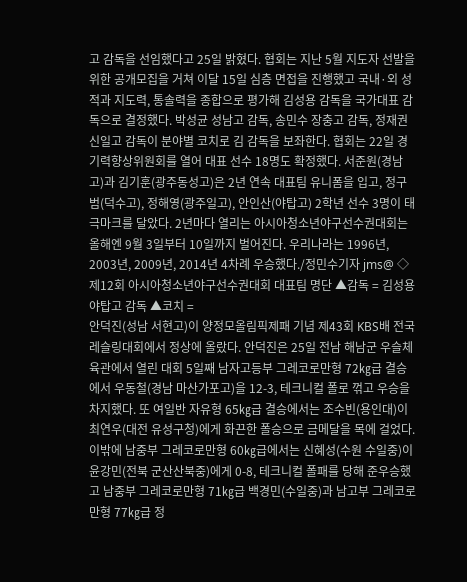고 감독을 선임했다고 25일 밝혔다. 협회는 지난 5월 지도자 선발을 위한 공개모집을 거쳐 이달 15일 심층 면접을 진행했고 국내·외 성적과 지도력, 통솔력을 종합으로 평가해 김성용 감독을 국가대표 감독으로 결정했다. 박성균 성남고 감독, 송민수 장충고 감독, 정재권 신일고 감독이 분야별 코치로 김 감독을 보좌한다. 협회는 22일 경기력향상위원회를 열어 대표 선수 18명도 확정했다. 서준원(경남고)과 김기훈(광주동성고)은 2년 연속 대표팀 유니폼을 입고, 정구범(덕수고), 정해영(광주일고), 안인산(야탑고) 2학년 선수 3명이 태극마크를 달았다. 2년마다 열리는 아시아청소년야구선수권대회는 올해엔 9월 3일부터 10일까지 벌어진다. 우리나라는 1996년, 2003년, 2009년, 2014년 4차례 우승했다./정민수기자 jms@ ◇제12회 아시아청소년야구선수권대회 대표팀 명단 ▲감독 = 김성용 야탑고 감독 ▲코치 =
안덕진(성남 서현고)이 양정모올림픽제패 기념 제43회 KBS배 전국레슬링대회에서 정상에 올랐다. 안덕진은 25일 전남 해남군 우슬체육관에서 열린 대회 5일째 남자고등부 그레코로만형 72㎏급 결승에서 우동철(경남 마산가포고)을 12-3, 테크니컬 폴로 꺾고 우승을 차지했다. 또 여일반 자유형 65㎏급 결승에서는 조수빈(용인대)이 최연우(대전 유성구청)에게 화끈한 폴승으로 금메달을 목에 걸었다. 이밖에 남중부 그레코로만형 60㎏급에서는 신혜성(수원 수일중)이 윤강민(전북 군산산북중)에게 0-8, 테크니컬 폴패를 당해 준우승했고 남중부 그레코로만형 71㎏급 백경민(수일중)과 남고부 그레코로만형 77㎏급 정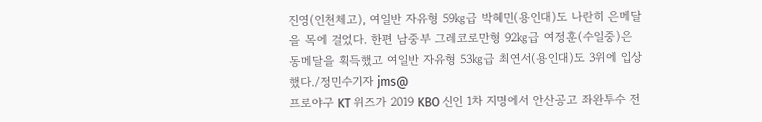진영(인천체고), 여일반 자유형 59㎏급 박혜민(용인대)도 나란히 은메달을 목에 걸었다. 한편 남중부 그레코로만형 92㎏급 여정훈(수일중)은 동메달을 획득했고 여일반 자유형 53㎏급 최연서(용인대)도 3위에 입상했다./정민수기자 jms@
프로야구 KT 위즈가 2019 KBO 신인 1차 지명에서 안산공고 좌완투수 전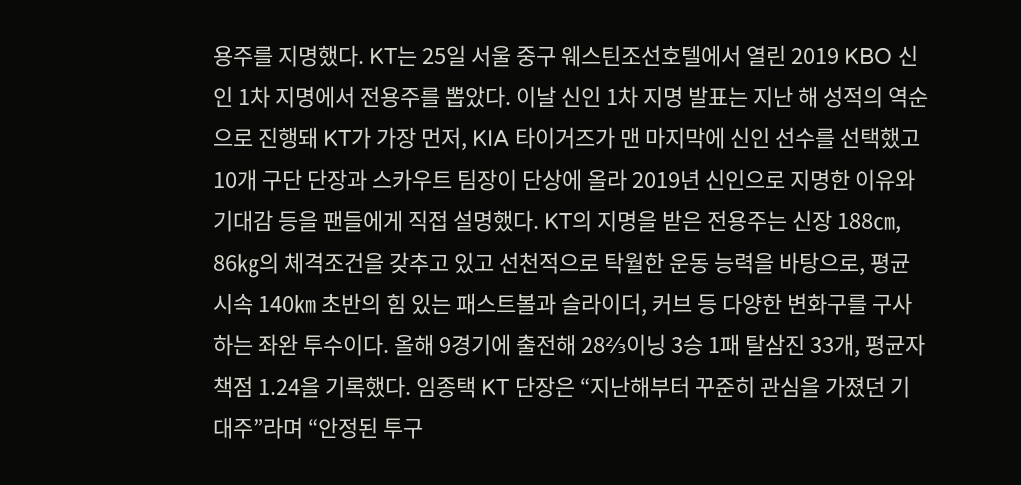용주를 지명했다. KT는 25일 서울 중구 웨스틴조선호텔에서 열린 2019 KBO 신인 1차 지명에서 전용주를 뽑았다. 이날 신인 1차 지명 발표는 지난 해 성적의 역순으로 진행돼 KT가 가장 먼저, KIA 타이거즈가 맨 마지막에 신인 선수를 선택했고 10개 구단 단장과 스카우트 팀장이 단상에 올라 2019년 신인으로 지명한 이유와 기대감 등을 팬들에게 직접 설명했다. KT의 지명을 받은 전용주는 신장 188㎝, 86㎏의 체격조건을 갖추고 있고 선천적으로 탁월한 운동 능력을 바탕으로, 평균 시속 140㎞ 초반의 힘 있는 패스트볼과 슬라이더, 커브 등 다양한 변화구를 구사하는 좌완 투수이다. 올해 9경기에 출전해 28⅔이닝 3승 1패 탈삼진 33개, 평균자책점 1.24을 기록했다. 임종택 KT 단장은 “지난해부터 꾸준히 관심을 가졌던 기대주”라며 “안정된 투구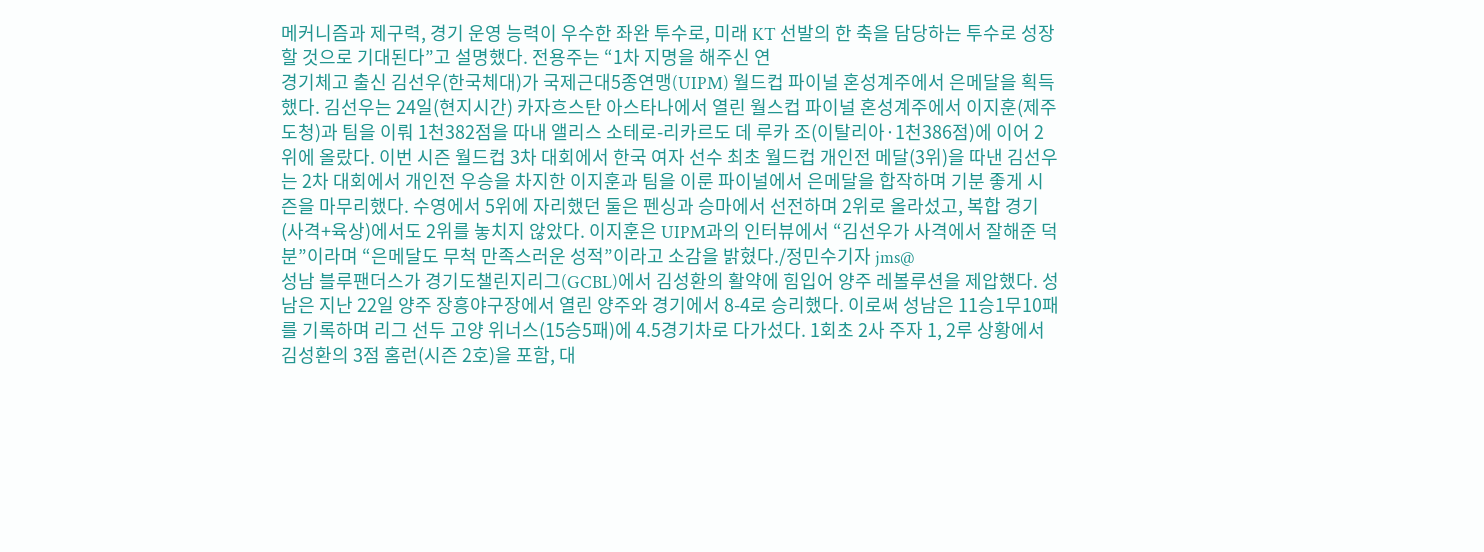메커니즘과 제구력, 경기 운영 능력이 우수한 좌완 투수로, 미래 KT 선발의 한 축을 담당하는 투수로 성장할 것으로 기대된다”고 설명했다. 전용주는 “1차 지명을 해주신 연
경기체고 출신 김선우(한국체대)가 국제근대5종연맹(UIPM) 월드컵 파이널 혼성계주에서 은메달을 획득했다. 김선우는 24일(현지시간) 카자흐스탄 아스타나에서 열린 월스컵 파이널 혼성계주에서 이지훈(제주도청)과 팀을 이뤄 1천382점을 따내 앨리스 소테로-리카르도 데 루카 조(이탈리아·1천386점)에 이어 2위에 올랐다. 이번 시즌 월드컵 3차 대회에서 한국 여자 선수 최초 월드컵 개인전 메달(3위)을 따낸 김선우는 2차 대회에서 개인전 우승을 차지한 이지훈과 팀을 이룬 파이널에서 은메달을 합작하며 기분 좋게 시즌을 마무리했다. 수영에서 5위에 자리했던 둘은 펜싱과 승마에서 선전하며 2위로 올라섰고, 복합 경기(사격+육상)에서도 2위를 놓치지 않았다. 이지훈은 UIPM과의 인터뷰에서 “김선우가 사격에서 잘해준 덕분”이라며 “은메달도 무척 만족스러운 성적”이라고 소감을 밝혔다./정민수기자 jms@
성남 블루팬더스가 경기도챌린지리그(GCBL)에서 김성환의 활약에 힘입어 양주 레볼루션을 제압했다. 성남은 지난 22일 양주 장흥야구장에서 열린 양주와 경기에서 8-4로 승리했다. 이로써 성남은 11승1무10패를 기록하며 리그 선두 고양 위너스(15승5패)에 4.5경기차로 다가섰다. 1회초 2사 주자 1, 2루 상황에서 김성환의 3점 홈런(시즌 2호)을 포함, 대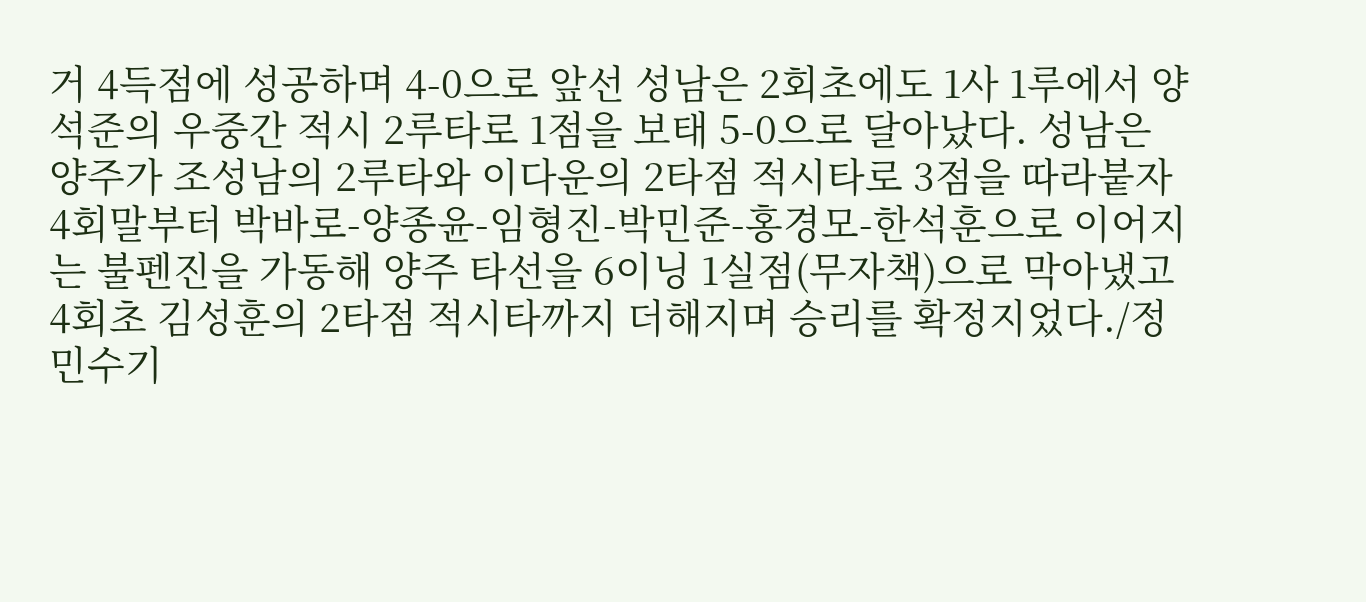거 4득점에 성공하며 4-0으로 앞선 성남은 2회초에도 1사 1루에서 양석준의 우중간 적시 2루타로 1점을 보태 5-0으로 달아났다. 성남은 양주가 조성남의 2루타와 이다운의 2타점 적시타로 3점을 따라붙자 4회말부터 박바로-양종윤-임형진-박민준-홍경모-한석훈으로 이어지는 불펜진을 가동해 양주 타선을 6이닝 1실점(무자책)으로 막아냈고 4회초 김성훈의 2타점 적시타까지 더해지며 승리를 확정지었다./정민수기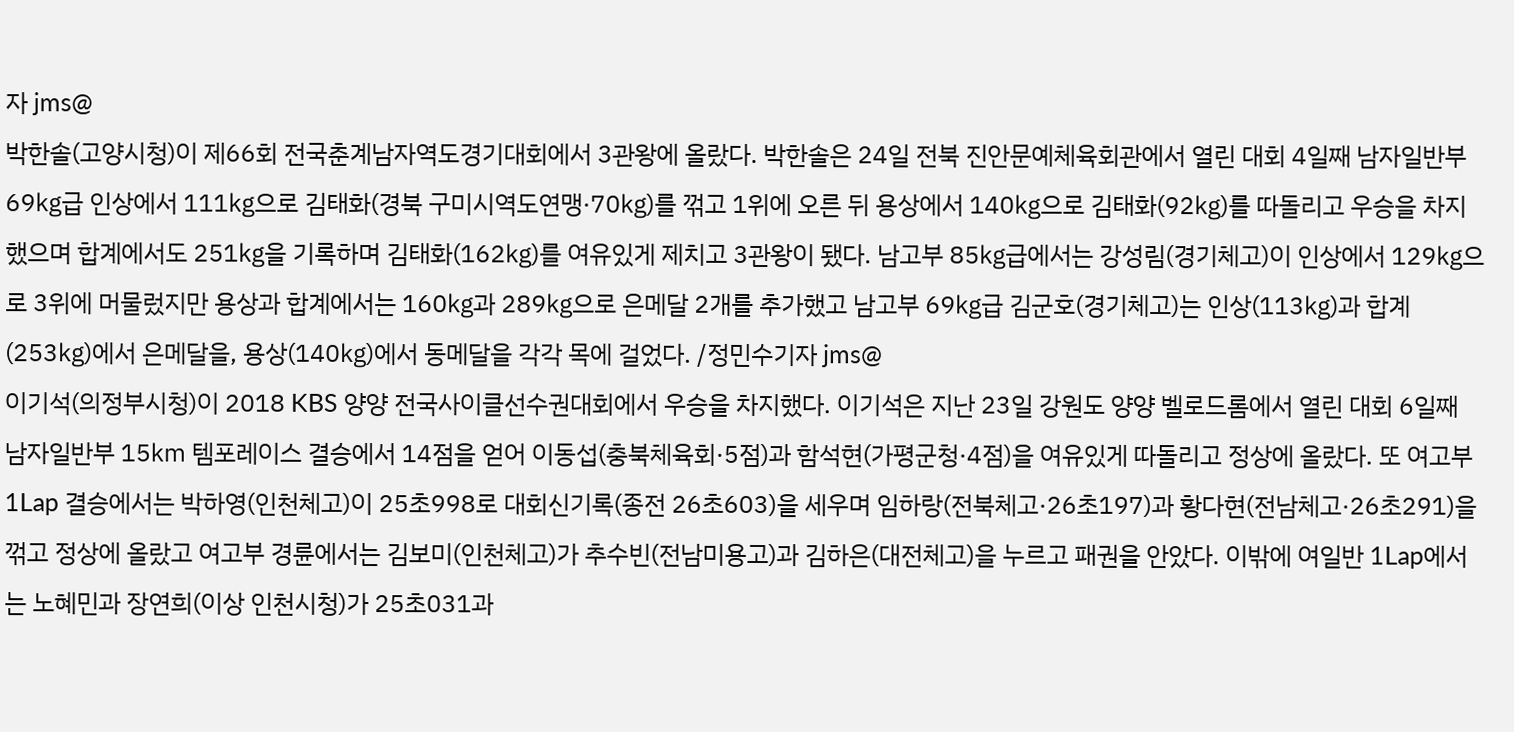자 jms@
박한솔(고양시청)이 제66회 전국춘계남자역도경기대회에서 3관왕에 올랐다. 박한솔은 24일 전북 진안문예체육회관에서 열린 대회 4일째 남자일반부 69㎏급 인상에서 111㎏으로 김태화(경북 구미시역도연맹·70㎏)를 꺾고 1위에 오른 뒤 용상에서 140㎏으로 김태화(92㎏)를 따돌리고 우승을 차지했으며 합계에서도 251㎏을 기록하며 김태화(162㎏)를 여유있게 제치고 3관왕이 됐다. 남고부 85㎏급에서는 강성림(경기체고)이 인상에서 129㎏으로 3위에 머물렀지만 용상과 합계에서는 160㎏과 289㎏으로 은메달 2개를 추가했고 남고부 69㎏급 김군호(경기체고)는 인상(113㎏)과 합계(253㎏)에서 은메달을, 용상(140㎏)에서 동메달을 각각 목에 걸었다. /정민수기자 jms@
이기석(의정부시청)이 2018 KBS 양양 전국사이클선수권대회에서 우승을 차지했다. 이기석은 지난 23일 강원도 양양 벨로드롬에서 열린 대회 6일째 남자일반부 15㎞ 템포레이스 결승에서 14점을 얻어 이동섭(충북체육회·5점)과 함석현(가평군청·4점)을 여유있게 따돌리고 정상에 올랐다. 또 여고부 1Lap 결승에서는 박하영(인천체고)이 25초998로 대회신기록(종전 26초603)을 세우며 임하랑(전북체고·26초197)과 황다현(전남체고·26초291)을 꺾고 정상에 올랐고 여고부 경륜에서는 김보미(인천체고)가 추수빈(전남미용고)과 김하은(대전체고)을 누르고 패권을 안았다. 이밖에 여일반 1Lap에서는 노혜민과 장연희(이상 인천시청)가 25초031과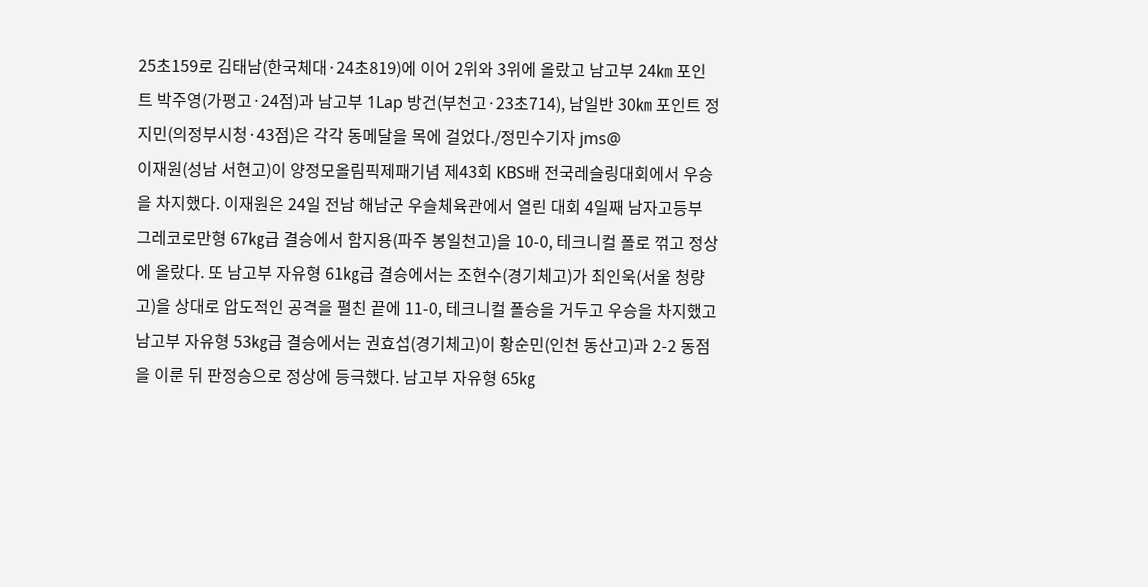25초159로 김태남(한국체대·24초819)에 이어 2위와 3위에 올랐고 남고부 24㎞ 포인트 박주영(가평고·24점)과 남고부 1Lap 방건(부천고·23초714), 남일반 30㎞ 포인트 정지민(의정부시청·43점)은 각각 동메달을 목에 걸었다./정민수기자 jms@
이재원(성남 서현고)이 양정모올림픽제패기념 제43회 KBS배 전국레슬링대회에서 우승을 차지했다. 이재원은 24일 전남 해남군 우슬체육관에서 열린 대회 4일째 남자고등부 그레코로만형 67㎏급 결승에서 함지용(파주 봉일천고)을 10-0, 테크니컬 폴로 꺾고 정상에 올랐다. 또 남고부 자유형 61㎏급 결승에서는 조현수(경기체고)가 최인욱(서울 청량고)을 상대로 압도적인 공격을 펼친 끝에 11-0, 테크니컬 폴승을 거두고 우승을 차지했고 남고부 자유형 53㎏급 결승에서는 권효섭(경기체고)이 황순민(인천 동산고)과 2-2 동점을 이룬 뒤 판정승으로 정상에 등극했다. 남고부 자유형 65㎏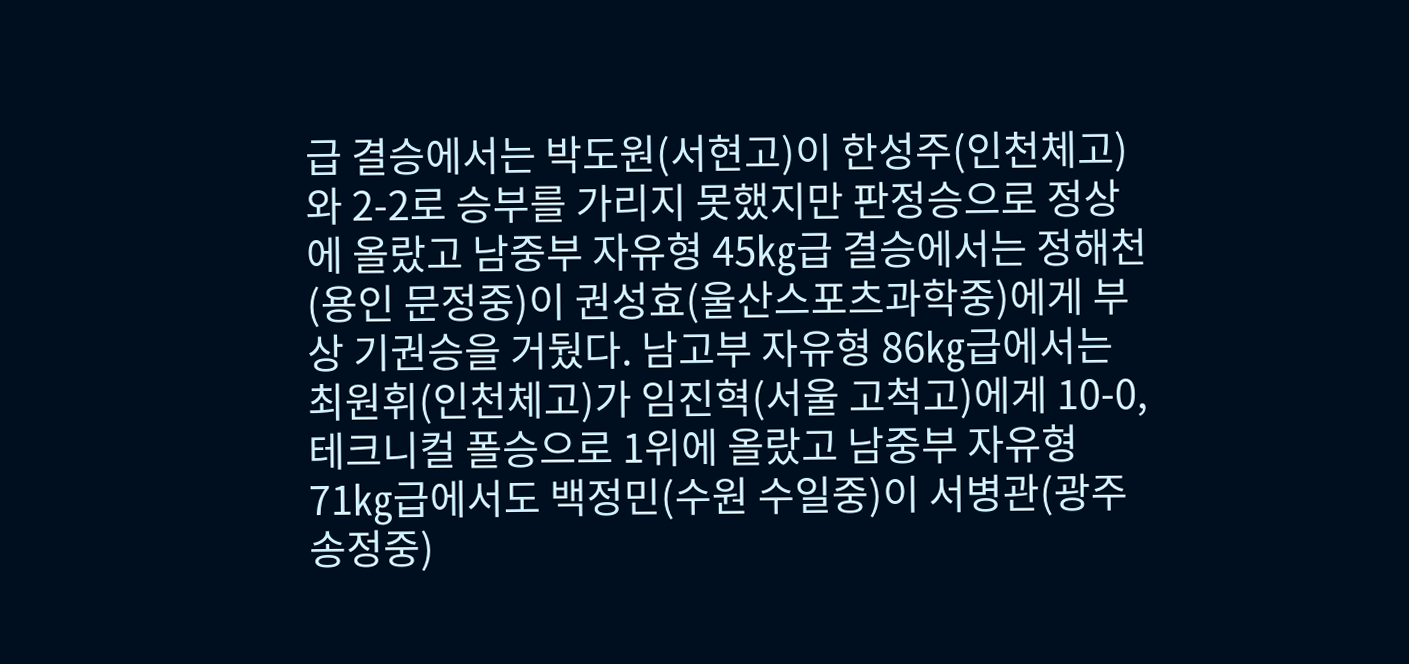급 결승에서는 박도원(서현고)이 한성주(인천체고)와 2-2로 승부를 가리지 못했지만 판정승으로 정상에 올랐고 남중부 자유형 45㎏급 결승에서는 정해천(용인 문정중)이 권성효(울산스포츠과학중)에게 부상 기권승을 거뒀다. 남고부 자유형 86㎏급에서는 최원휘(인천체고)가 임진혁(서울 고척고)에게 10-0, 테크니컬 폴승으로 1위에 올랐고 남중부 자유형 71㎏급에서도 백정민(수원 수일중)이 서병관(광주 송정중)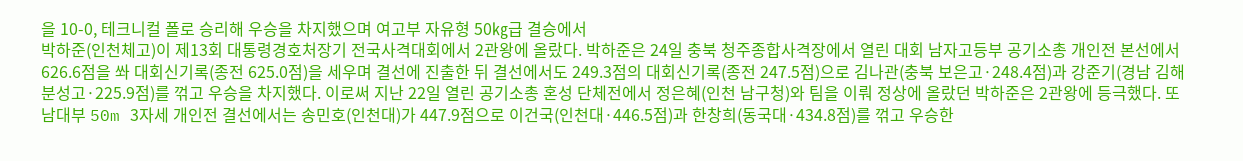을 10-0, 테크니컬 폴로 승리해 우승을 차지했으며 여고부 자유형 50㎏급 결승에서
박하준(인천체고)이 제13회 대통령경호처장기 전국사격대회에서 2관왕에 올랐다. 박하준은 24일 충북 청주종합사격장에서 열린 대회 남자고등부 공기소총 개인전 본선에서 626.6점을 쏴 대회신기록(종전 625.0점)을 세우며 결선에 진출한 뒤 결선에서도 249.3점의 대회신기록(종전 247.5점)으로 김나관(충북 보은고·248.4점)과 강준기(경남 김해분성고·225.9점)를 꺾고 우승을 차지했다. 이로써 지난 22일 열린 공기소총 혼성 단체전에서 정은혜(인천 남구청)와 팀을 이뤄 정상에 올랐던 박하준은 2관왕에 등극했다. 또 남대부 50m 3자세 개인전 결선에서는 송민호(인천대)가 447.9점으로 이건국(인천대·446.5점)과 한창희(동국대·434.8점)를 꺾고 우승한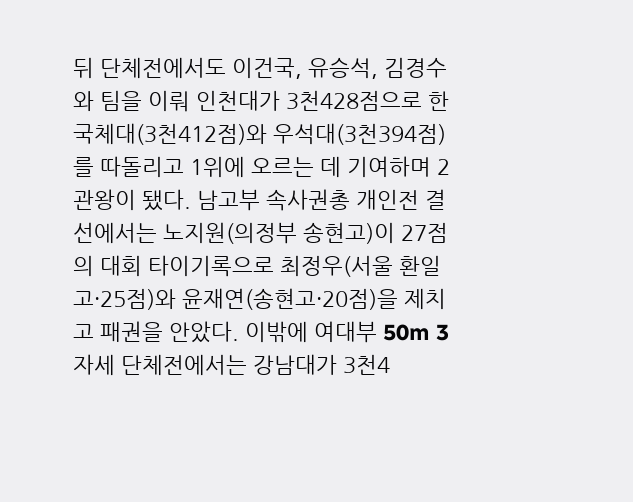뒤 단체전에서도 이건국, 유승석, 김경수와 팀을 이뤄 인천대가 3천428점으로 한국체대(3천412점)와 우석대(3천394점)를 따돌리고 1위에 오르는 데 기여하며 2관왕이 됐다. 남고부 속사권총 개인전 결선에서는 노지원(의정부 송현고)이 27점의 대회 타이기록으로 최정우(서울 환일고·25점)와 윤재연(송현고·20점)을 제치고 패권을 안았다. 이밖에 여대부 50m 3자세 단체전에서는 강남대가 3천4